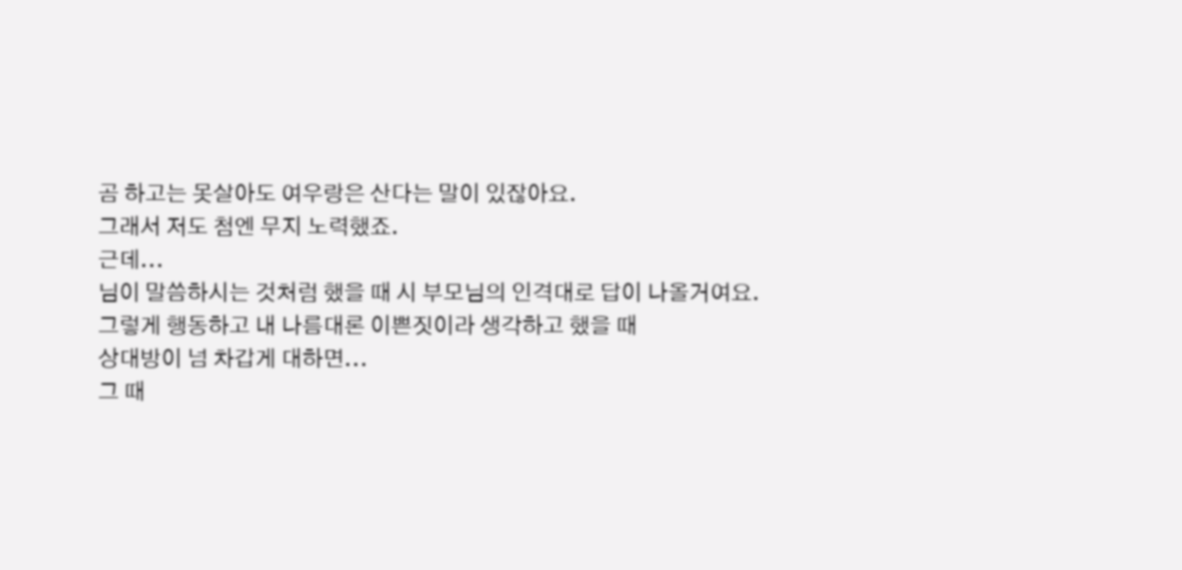곰 하고는 못살아도 여우랑은 산다는 말이 있잖아요.
그래서 저도 첨엔 무지 노력했죠.
근데...
님이 말씀하시는 것처럼 했을 때 시 부모님의 인격대로 답이 나올거여요.
그렇게 행동하고 내 나름대론 이쁜짓이라 생각하고 했을 때
상대방이 넘 차갑게 대하면...
그 때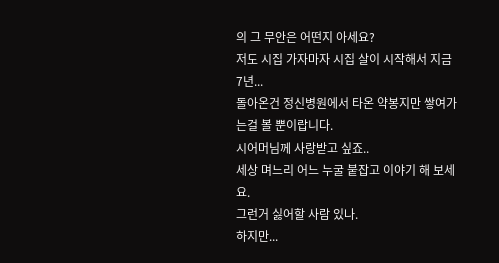의 그 무안은 어떤지 아세요?
저도 시집 가자마자 시집 살이 시작해서 지금 7년...
돌아온건 정신병원에서 타온 약봉지만 쌓여가는걸 볼 뿐이랍니다.
시어머님께 사랑받고 싶죠..
세상 며느리 어느 누굴 붙잡고 이야기 해 보세요.
그런거 싫어할 사람 있나.
하지만...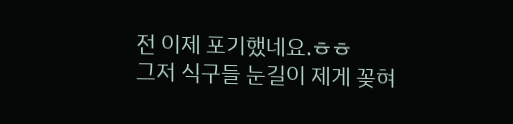전 이제 포기했네요.ㅎㅎ
그저 식구들 눈길이 제게 꽂혀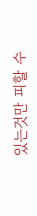있는것만 피할 수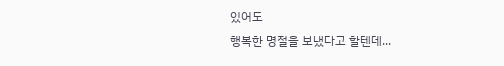있어도
행복한 명절을 보냈다고 할텐데...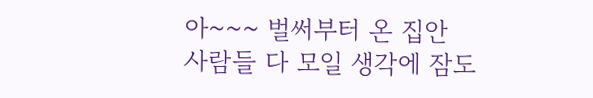아~~~ 벌써부터 온 집안 사람들 다 모일 생각에 잠도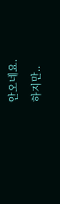안오네요.
하지만..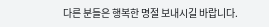다른 분들은 행복한 명절 보내시길 바랍니다.